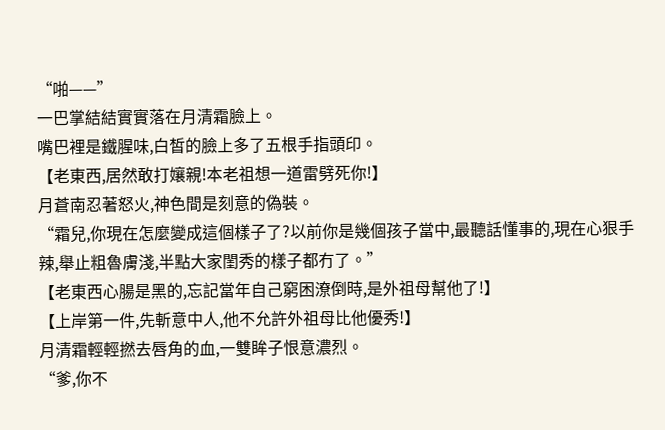“啪——”
一巴掌結結實實落在月清霜臉上。
嘴巴裡是鐵腥味,白皙的臉上多了五根手指頭印。
【老東西,居然敢打孃親!本老祖想一道雷劈死你!】
月蒼南忍著怒火,神色間是刻意的偽裝。
“霜兒,你現在怎麼變成這個樣子了?以前你是幾個孩子當中,最聽話懂事的,現在心狠手辣,舉止粗魯膚淺,半點大家閨秀的樣子都冇了。”
【老東西心腸是黑的,忘記當年自己窮困潦倒時,是外祖母幫他了!】
【上岸第一件,先斬意中人,他不允許外祖母比他優秀!】
月清霜輕輕撚去唇角的血,一雙眸子恨意濃烈。
“爹,你不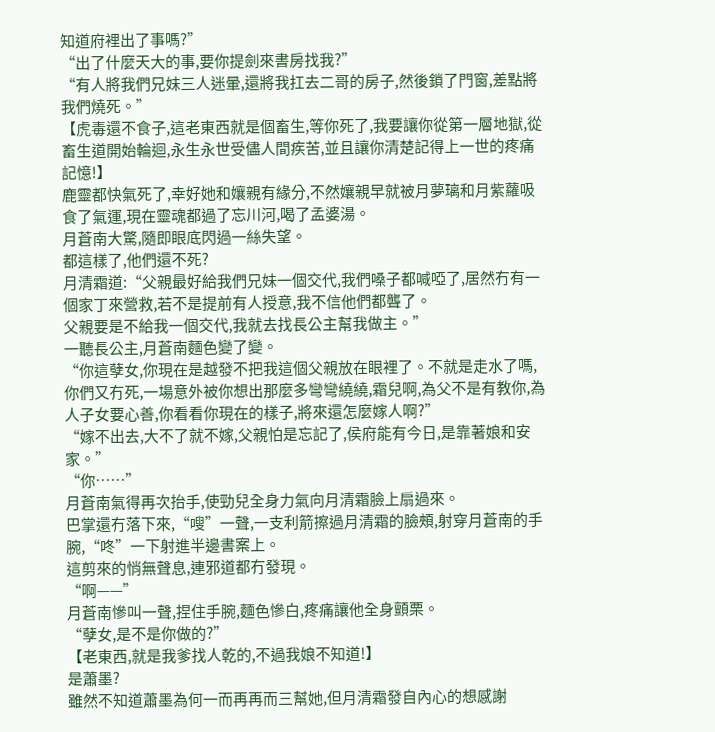知道府裡出了事嗎?”
“出了什麼天大的事,要你提劍來書房找我?”
“有人將我們兄妹三人迷暈,還將我扛去二哥的房子,然後鎖了門窗,差點將我們燒死。”
【虎毒還不食子,這老東西就是個畜生,等你死了,我要讓你從第一層地獄,從畜生道開始輪迴,永生永世受儘人間疾苦,並且讓你清楚記得上一世的疼痛記憶!】
鹿靈都快氣死了,幸好她和孃親有緣分,不然孃親早就被月夢璃和月紫蘿吸食了氣運,現在靈魂都過了忘川河,喝了孟婆湯。
月蒼南大驚,隨即眼底閃過一絲失望。
都這樣了,他們還不死?
月清霜道:“父親最好給我們兄妹一個交代,我們嗓子都喊啞了,居然冇有一個家丁來營救,若不是提前有人授意,我不信他們都聾了。
父親要是不給我一個交代,我就去找長公主幫我做主。”
一聽長公主,月蒼南麵色變了變。
“你這孽女,你現在是越發不把我這個父親放在眼裡了。不就是走水了嗎,你們又冇死,一場意外被你想出那麼多彎彎繞繞,霜兒啊,為父不是有教你,為人子女要心善,你看看你現在的樣子,將來還怎麼嫁人啊?”
“嫁不出去,大不了就不嫁,父親怕是忘記了,侯府能有今日,是靠著娘和安家。”
“你……”
月蒼南氣得再次抬手,使勁兒全身力氣向月清霜臉上扇過來。
巴掌還冇落下來,“嗖”一聲,一支利箭擦過月清霜的臉頰,射穿月蒼南的手腕,“咚”一下射進半邊書案上。
這剪來的悄無聲息,連邪道都冇發現。
“啊——”
月蒼南慘叫一聲,捏住手腕,麵色慘白,疼痛讓他全身顫栗。
“孽女,是不是你做的?”
【老東西,就是我爹找人乾的,不過我娘不知道!】
是蕭墨?
雖然不知道蕭墨為何一而再再而三幫她,但月清霜發自內心的想感謝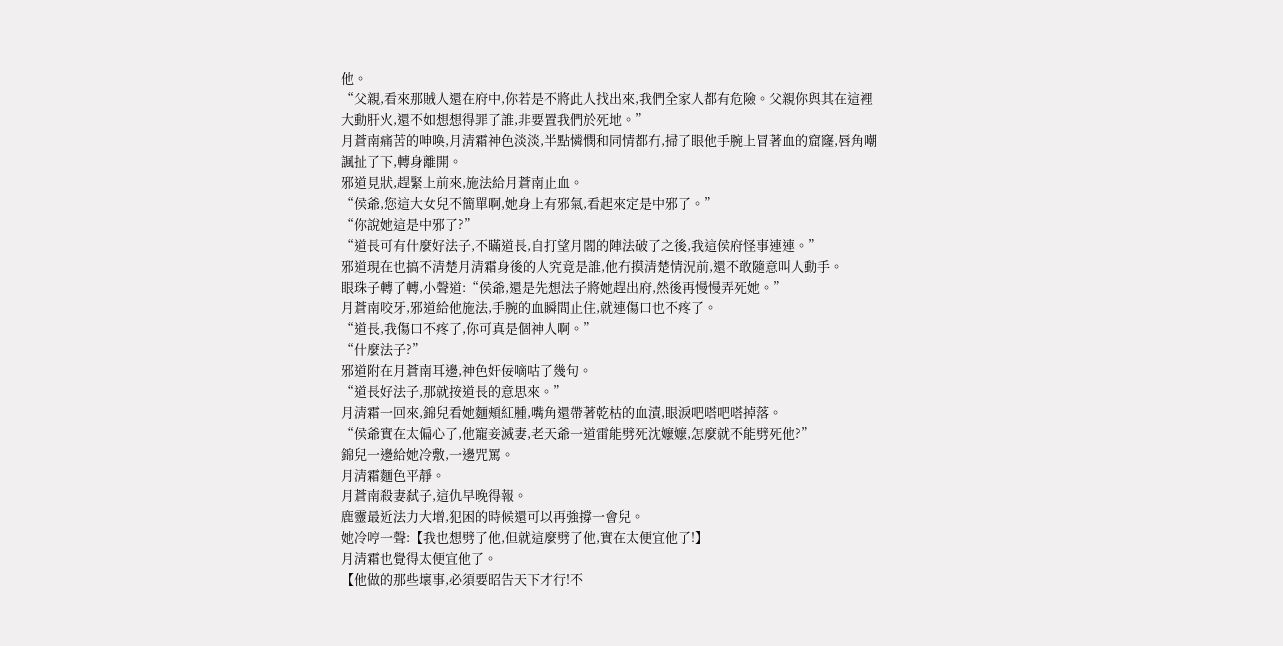他。
“父親,看來那賊人還在府中,你若是不將此人找出來,我們全家人都有危險。父親你與其在這裡大動肝火,還不如想想得罪了誰,非要置我們於死地。”
月蒼南痛苦的呻喚,月清霜神色淡淡,半點憐憫和同情都冇,掃了眼他手腕上冒著血的窟窿,唇角嘲諷扯了下,轉身離開。
邪道見狀,趕緊上前來,施法給月蒼南止血。
“侯爺,您這大女兒不簡單啊,她身上有邪氣,看起來定是中邪了。”
“你說她這是中邪了?”
“道長可有什麼好法子,不瞞道長,自打望月閣的陣法破了之後,我這侯府怪事連連。”
邪道現在也搞不清楚月清霜身後的人究竟是誰,他冇摸清楚情況前,還不敢隨意叫人動手。
眼珠子轉了轉,小聲道:“侯爺,還是先想法子將她趕出府,然後再慢慢弄死她。”
月蒼南咬牙,邪道給他施法,手腕的血瞬間止住,就連傷口也不疼了。
“道長,我傷口不疼了,你可真是個神人啊。”
“什麼法子?”
邪道附在月蒼南耳邊,神色奸佞嘀咕了幾句。
“道長好法子,那就按道長的意思來。”
月清霜一回來,錦兒看她麵頰紅腫,嘴角還帶著乾枯的血漬,眼淚吧嗒吧嗒掉落。
“侯爺實在太偏心了,他寵妾滅妻,老天爺一道雷能劈死沈嬤嬤,怎麼就不能劈死他?”
錦兒一邊給她冷敷,一邊咒罵。
月清霜麵色平靜。
月蒼南殺妻弑子,這仇早晚得報。
鹿靈最近法力大增,犯困的時候還可以再強撐一會兒。
她冷哼一聲:【我也想劈了他,但就這麼劈了他,實在太便宜他了!】
月清霜也覺得太便宜他了。
【他做的那些壞事,必須要昭告天下才行!不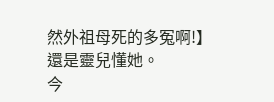然外祖母死的多冤啊!】
還是靈兒懂她。
今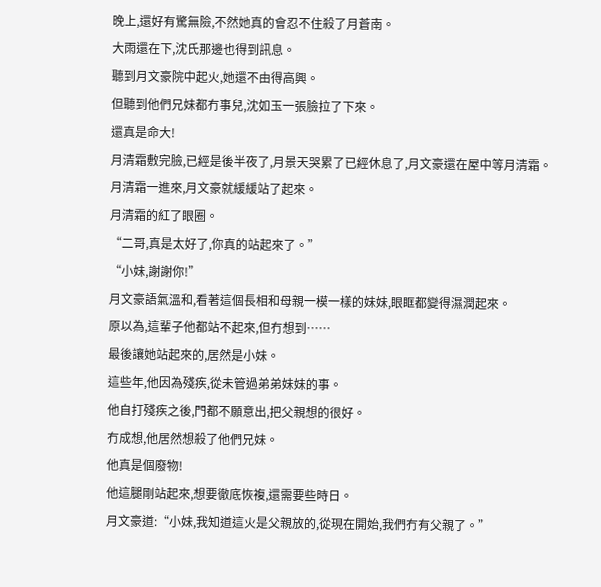晚上,還好有驚無險,不然她真的會忍不住殺了月蒼南。
大雨還在下,沈氏那邊也得到訊息。
聽到月文豪院中起火,她還不由得高興。
但聽到他們兄妹都冇事兒,沈如玉一張臉拉了下來。
還真是命大!
月清霜敷完臉,已經是後半夜了,月景天哭累了已經休息了,月文豪還在屋中等月清霜。
月清霜一進來,月文豪就緩緩站了起來。
月清霜的紅了眼圈。
“二哥,真是太好了,你真的站起來了。”
“小妹,謝謝你!”
月文豪語氣溫和,看著這個長相和母親一模一樣的妹妹,眼眶都變得濕潤起來。
原以為,這輩子他都站不起來,但冇想到……
最後讓她站起來的,居然是小妹。
這些年,他因為殘疾,從未管過弟弟妹妹的事。
他自打殘疾之後,門都不願意出,把父親想的很好。
冇成想,他居然想殺了他們兄妹。
他真是個廢物!
他這腿剛站起來,想要徹底恢複,還需要些時日。
月文豪道:“小妹,我知道這火是父親放的,從現在開始,我們冇有父親了。”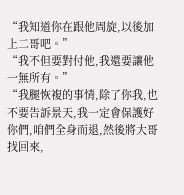“我知道你在跟他周旋,以後加上二哥吧。”
“我不但要對付他,我還要讓他一無所有。”
“我腿恢複的事情,除了你我,也不要告訴景天,我一定會保護好你們,咱們全身而退,然後將大哥找回來,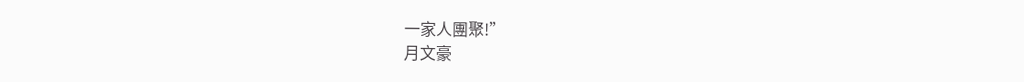一家人團聚!”
月文豪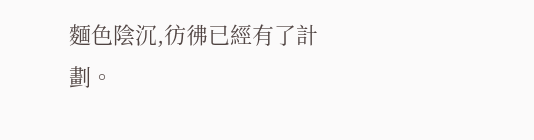麵色陰沉,彷彿已經有了計劃。